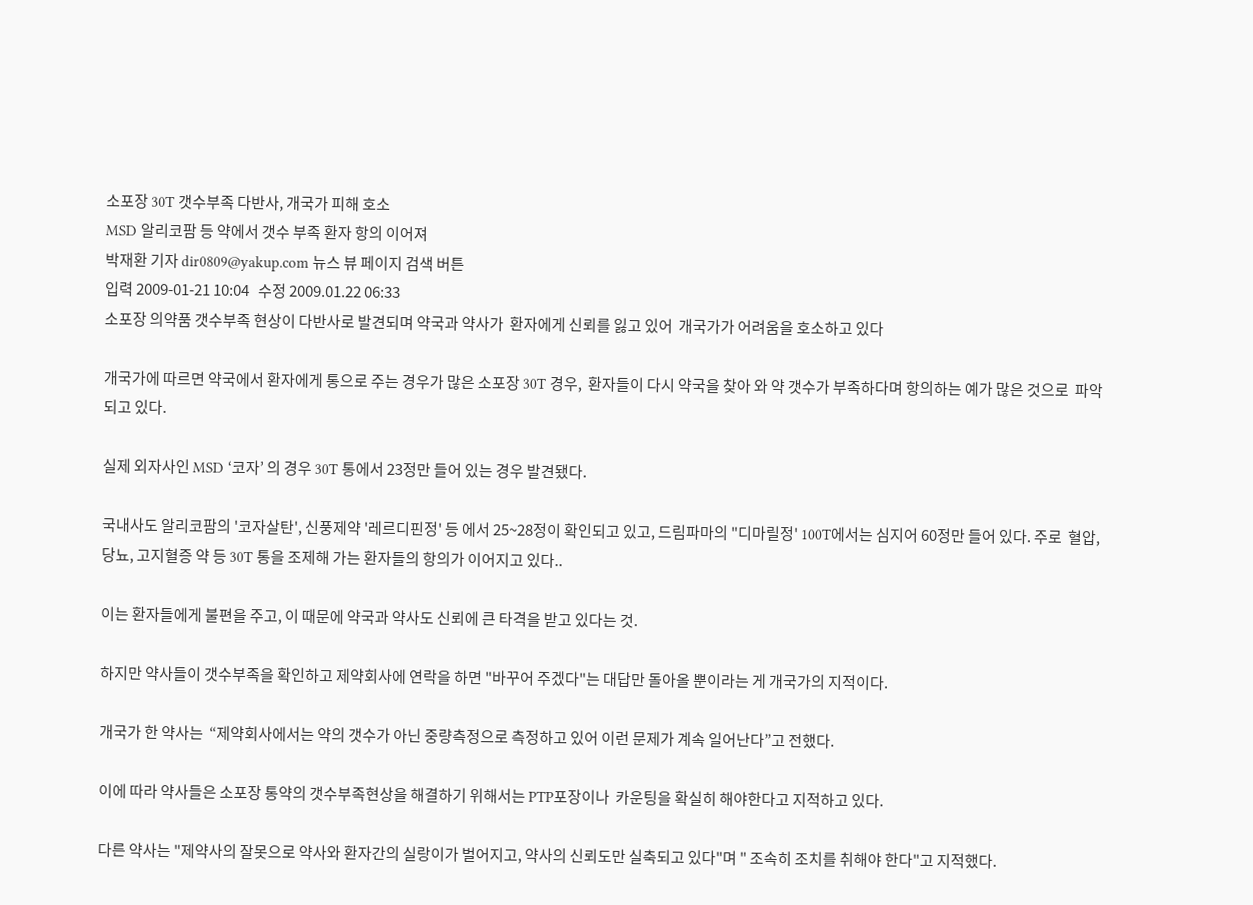소포장 30T 갯수부족 다반사, 개국가 피해 호소
MSD 알리코팜 등 약에서 갯수 부족 환자 항의 이어져
박재환 기자 dir0809@yakup.com 뉴스 뷰 페이지 검색 버튼
입력 2009-01-21 10:04   수정 2009.01.22 06:33
소포장 의약품 갯수부족 현상이 다반사로 발견되며 약국과 약사가  환자에게 신뢰를 잃고 있어  개국가가 어려움을 호소하고 있다

개국가에 따르면 약국에서 환자에게 통으로 주는 경우가 많은 소포장 30T 경우,  환자들이 다시 약국을 찾아 와 약 갯수가 부족하다며 항의하는 예가 많은 것으로  파악되고 있다.

실제 외자사인 MSD ‘코자’ 의 경우 30T 통에서 23정만 들어 있는 경우 발견됐다.

국내사도 알리코팜의 '코자살탄', 신풍제약 '레르디핀정' 등 에서 25~28정이 확인되고 있고, 드림파마의 "디마릴정' 100T에서는 심지어 60정만 들어 있다. 주로  혈압, 당뇨, 고지혈증 약 등 30T 통을 조제해 가는 환자들의 항의가 이어지고 있다..

이는 환자들에게 불편을 주고, 이 때문에 약국과 약사도 신뢰에 큰 타격을 받고 있다는 것.

하지만 약사들이 갯수부족을 확인하고 제약회사에 연락을 하면 "바꾸어 주겠다"는 대답만 돌아올 뿐이라는 게 개국가의 지적이다.

개국가 한 약사는  “제약회사에서는 약의 갯수가 아닌 중량측정으로 측정하고 있어 이런 문제가 계속 일어난다”고 전했다.

이에 따라 약사들은 소포장 통약의 갯수부족현상을 해결하기 위해서는 PTP포장이나  카운팅을 확실히 해야한다고 지적하고 있다.

다른 약사는 "제약사의 잘못으로 약사와 환자간의 실랑이가 벌어지고, 약사의 신뢰도만 실축되고 있다"며 " 조속히 조치를 취해야 한다"고 지적했다.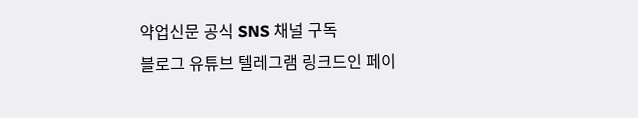약업신문 공식 SNS 채널 구독
블로그 유튜브 텔레그램 링크드인 페이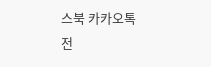스북 카카오톡
전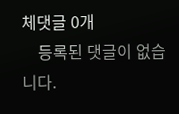체댓글 0개
    등록된 댓글이 없습니다.